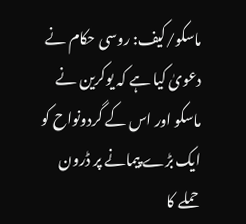ماسکو/کیف: روسی حکام نے دعویٰ کیا ہے کہ یوکرین نے ماسکو اور اس کے گردونواح کو ایک بڑے پیمانے پر ڈرون حملے کا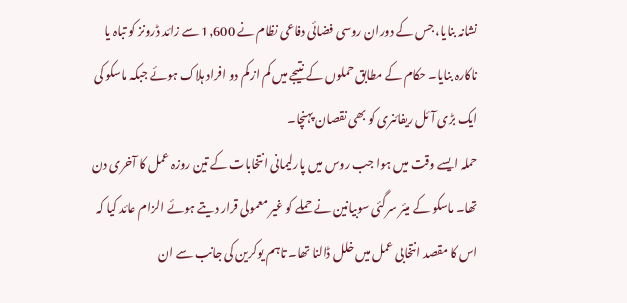نشانہ بنایا، جس کے دوران روسی فضائی دفاعی نظام نے 1,600 سے زائد ڈرونز کو تباہ یا ناکارہ بنایا۔ حکام کے مطابق حملوں کے نتیجے میں کم از کم دو افراد ہلاک ہوئے جبکہ ماسکو کی ایک بڑی آئل ریفائنری کو بھی نقصان پہنچا۔
حملہ ایسے وقت میں ہوا جب روس میں پارلیمانی انتخابات کے تین روزہ عمل کا آخری دن تھا۔ ماسکو کے میئر سرگئی سوبیانین نے حملے کو غیر معمولی قرار دیتے ہوئے الزام عائد کیا کہ اس کا مقصد انتخابی عمل میں خلل ڈالنا تھا۔ تاہم یوکرین کی جانب سے ان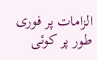الزامات پر فوری طور پر کوئی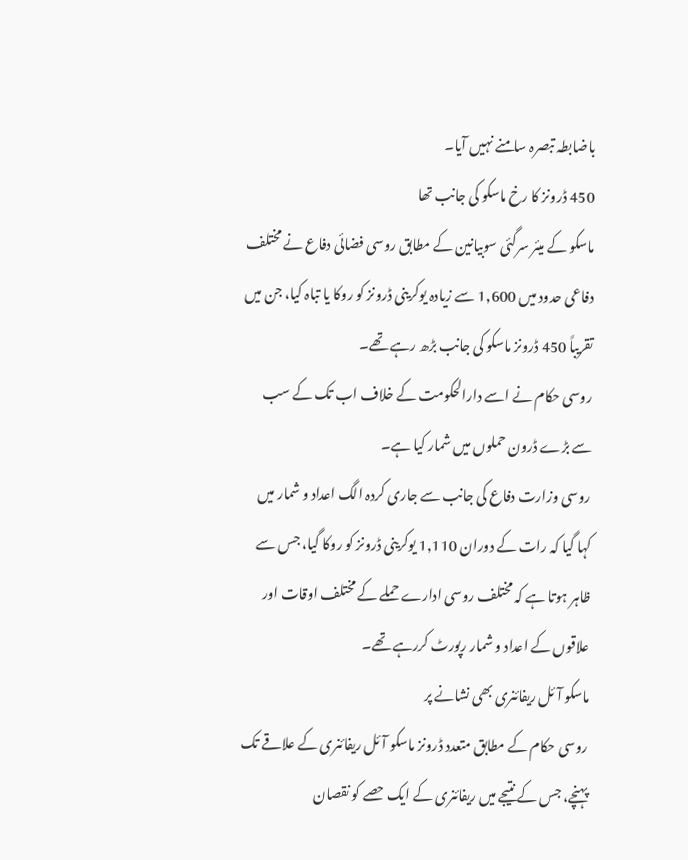باضابطہ تبصرہ سامنے نہیں آیا۔
450 ڈرونز کا رخ ماسکو کی جانب تھا
ماسکو کے میئر سرگئی سوبیانین کے مطابق روسی فضائی دفاع نے مختلف دفاعی حدود میں 1,600 سے زیادہ یوکرینی ڈرونز کو روکا یا تباہ کیا، جن میں تقریباً 450 ڈرونز ماسکو کی جانب بڑھ رہے تھے۔
روسی حکام نے اسے دارالحکومت کے خلاف اب تک کے سب سے بڑے ڈرون حملوں میں شمار کیا ہے۔
روسی وزارت دفاع کی جانب سے جاری کردہ الگ اعداد و شمار میں کہا گیا کہ رات کے دوران 1,110 یوکرینی ڈرونز کو روکا گیا، جس سے ظاہر ہوتا ہے کہ مختلف روسی ادارے حملے کے مختلف اوقات اور علاقوں کے اعداد و شمار رپورٹ کررہے تھے۔
ماسکو آئل ریفائنری بھی نشانے پر
روسی حکام کے مطابق متعدد ڈرونز ماسکو آئل ریفائنری کے علاقے تک پہنچے، جس کے نتیجے میں ریفائنری کے ایک حصے کو نقصان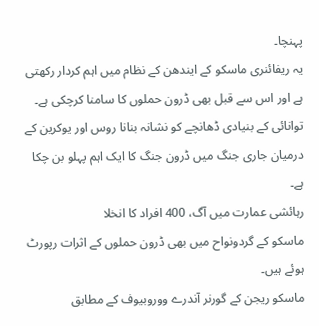پہنچا۔
یہ ریفائنری ماسکو کے ایندھن کے نظام میں اہم کردار رکھتی ہے اور اس سے قبل بھی ڈرون حملوں کا سامنا کرچکی ہے۔ توانائی کے بنیادی ڈھانچے کو نشانہ بنانا روس اور یوکرین کے درمیان جاری جنگ میں ڈرون جنگ کا ایک اہم پہلو بن چکا ہے۔
رہائشی عمارت میں آگ، 400 افراد کا انخلا
ماسکو کے گردونواح میں بھی ڈرون حملوں کے اثرات رپورٹ ہوئے ہیں۔
ماسکو ریجن کے گورنر آندرے ووروبیوف کے مطابق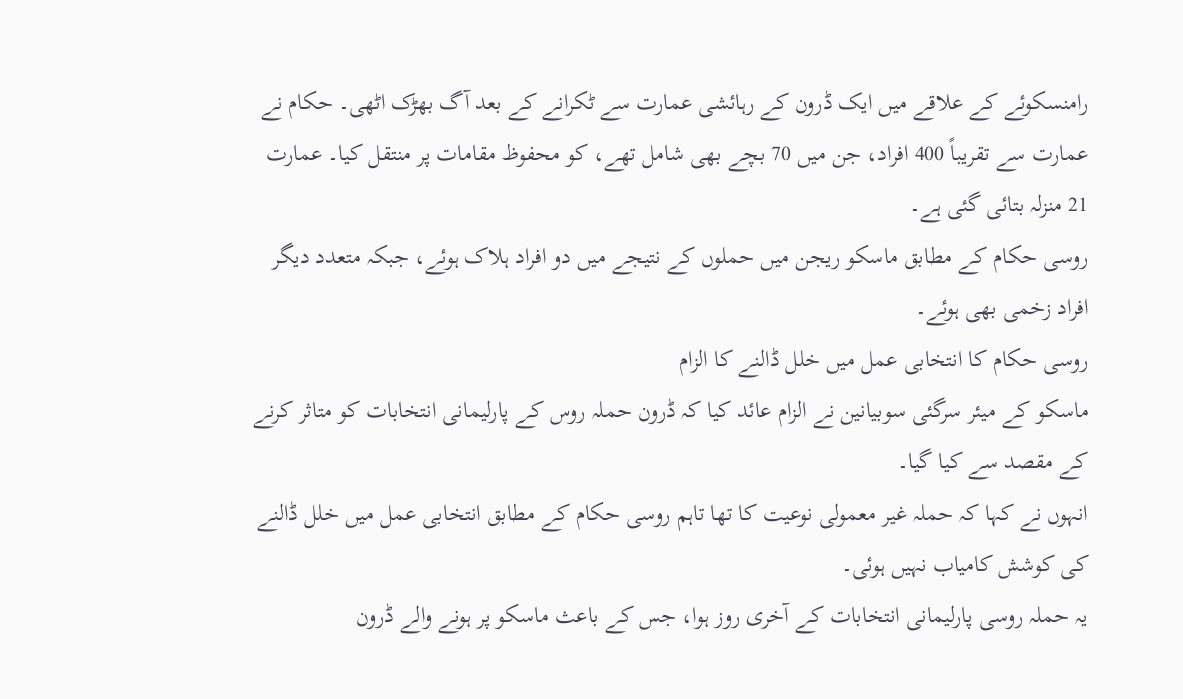رامنسکوئے کے علاقے میں ایک ڈرون کے رہائشی عمارت سے ٹکرانے کے بعد آگ بھڑک اٹھی۔ حکام نے عمارت سے تقریباً 400 افراد، جن میں 70 بچے بھی شامل تھے، کو محفوظ مقامات پر منتقل کیا۔ عمارت 21 منزلہ بتائی گئی ہے۔
روسی حکام کے مطابق ماسکو ریجن میں حملوں کے نتیجے میں دو افراد ہلاک ہوئے، جبکہ متعدد دیگر افراد زخمی بھی ہوئے۔
روسی حکام کا انتخابی عمل میں خلل ڈالنے کا الزام
ماسکو کے میئر سرگئی سوبیانین نے الزام عائد کیا کہ ڈرون حملہ روس کے پارلیمانی انتخابات کو متاثر کرنے کے مقصد سے کیا گیا۔
انہوں نے کہا کہ حملہ غیر معمولی نوعیت کا تھا تاہم روسی حکام کے مطابق انتخابی عمل میں خلل ڈالنے کی کوشش کامیاب نہیں ہوئی۔
یہ حملہ روسی پارلیمانی انتخابات کے آخری روز ہوا، جس کے باعث ماسکو پر ہونے والے ڈرون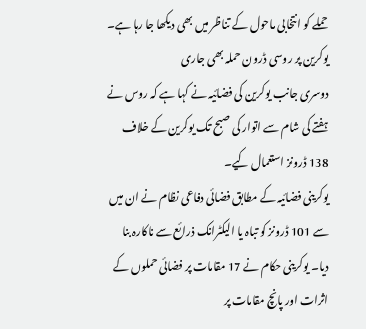حملے کو انتخابی ماحول کے تناظر میں بھی دیکھا جا رہا ہے۔
یوکرین پر روسی ڈرون حملہ بھی جاری
دوسری جانب یوکرین کی فضائیہ نے کہا ہے کہ روس نے ہفتے کی شام سے اتوار کی صبح تک یوکرین کے خلاف 138 ڈرونز استعمال کیے۔
یوکرینی فضائیہ کے مطابق فضائی دفاعی نظام نے ان میں سے 101 ڈرونز کو تباہ یا الیکٹرانک ذرائع سے ناکارہ بنا دیا۔ یوکرینی حکام نے 17 مقامات پر فضائی حملوں کے اثرات اور پانچ مقامات پر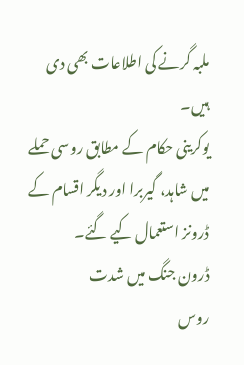ملبہ گرنے کی اطلاعات بھی دی ہیں۔
یوکرینی حکام کے مطابق روسی حملے میں شاہد، گیربرا اور دیگر اقسام کے ڈرونز استعمال کیے گئے۔
ڈرون جنگ میں شدت
روس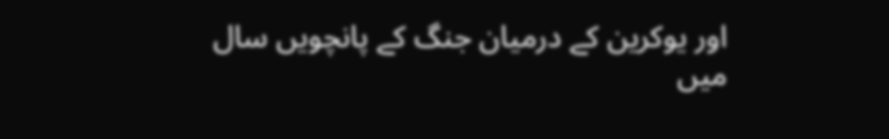اور یوکرین کے درمیان جنگ کے پانچویں سال میں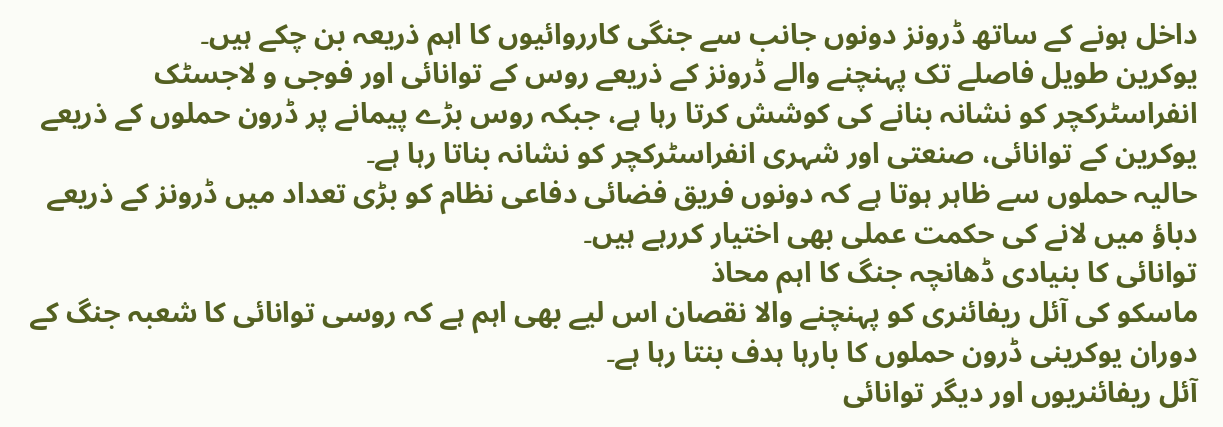داخل ہونے کے ساتھ ڈرونز دونوں جانب سے جنگی کارروائیوں کا اہم ذریعہ بن چکے ہیں۔
یوکرین طویل فاصلے تک پہنچنے والے ڈرونز کے ذریعے روس کے توانائی اور فوجی و لاجسٹک انفراسٹرکچر کو نشانہ بنانے کی کوشش کرتا رہا ہے، جبکہ روس بڑے پیمانے پر ڈرون حملوں کے ذریعے یوکرین کے توانائی، صنعتی اور شہری انفراسٹرکچر کو نشانہ بناتا رہا ہے۔
حالیہ حملوں سے ظاہر ہوتا ہے کہ دونوں فریق فضائی دفاعی نظام کو بڑی تعداد میں ڈرونز کے ذریعے دباؤ میں لانے کی حکمت عملی بھی اختیار کررہے ہیں۔
توانائی کا بنیادی ڈھانچہ جنگ کا اہم محاذ
ماسکو کی آئل ریفائنری کو پہنچنے والا نقصان اس لیے بھی اہم ہے کہ روسی توانائی کا شعبہ جنگ کے دوران یوکرینی ڈرون حملوں کا بارہا ہدف بنتا رہا ہے۔
آئل ریفائنریوں اور دیگر توانائی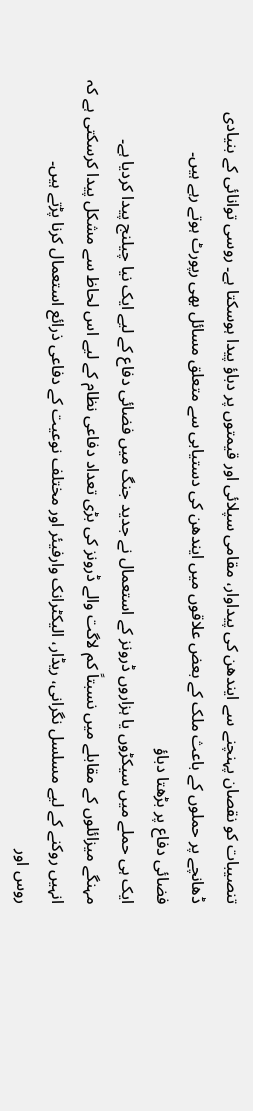تنصیبات کو نقصان پہنچنے سے ایندھن کی پیداوار، مقامی سپلائی اور قیمتوں پر دباؤ پیدا ہوسکتا ہے۔ روسی توانائی کے بنیادی ڈھانچے پر حملوں کے باعث ملک کے بعض علاقوں میں ایندھن کی دستیابی سے متعلق مسائل بھی رپورٹ ہوتے رہے ہیں۔
فضائی دفاع پر بڑھتا دباؤ
ایک ہی حملے میں سیکڑوں یا ہزاروں ڈرونز کے استعمال نے جدید جنگ میں فضائی دفاع کے لیے ایک نیا چیلنج پیدا کردیا ہے۔
مہنگے میزائلوں کے مقابلے میں نسبتاً کم لاگت والے ڈرونز کی بڑی تعداد دفاعی نظام کے لیے اس لحاظ سے مشکل پیدا کرسکتی ہے کہ انہیں روکنے کے لیے مسلسل نگرانی، ریڈار، الیکٹرانک وارفیئر اور مختلف نوعیت کے دفاعی ذرائع استعمال کرنا پڑتے ہیں۔
روس اور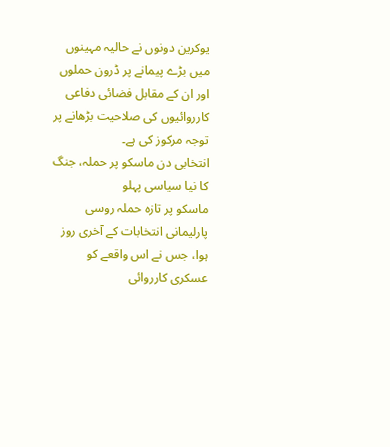یوکرین دونوں نے حالیہ مہینوں میں بڑے پیمانے پر ڈرون حملوں اور ان کے مقابل فضائی دفاعی کارروائیوں کی صلاحیت بڑھانے پر توجہ مرکوز کی ہے۔
انتخابی دن ماسکو پر حملہ، جنگ کا نیا سیاسی پہلو
ماسکو پر تازہ حملہ روسی پارلیمانی انتخابات کے آخری روز ہوا، جس نے اس واقعے کو عسکری کارروائی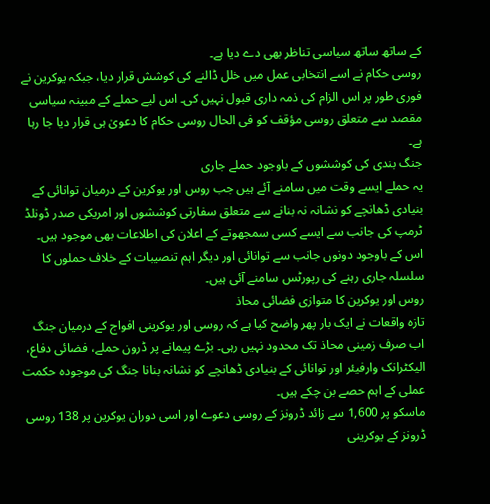کے ساتھ ساتھ سیاسی تناظر بھی دے دیا ہے۔
روسی حکام نے اسے انتخابی عمل میں خلل ڈالنے کی کوشش قرار دیا، جبکہ یوکرین نے فوری طور پر اس الزام کی ذمہ داری قبول نہیں کی۔ اس لیے حملے کے مبینہ سیاسی مقصد سے متعلق روسی مؤقف کو فی الحال روسی حکام کا دعویٰ ہی قرار دیا جا رہا ہے۔
جنگ بندی کی کوششوں کے باوجود حملے جاری
یہ حملے ایسے وقت میں سامنے آئے ہیں جب روس اور یوکرین کے درمیان توانائی کے بنیادی ڈھانچے کو نشانہ نہ بنانے سے متعلق سفارتی کوششوں اور امریکی صدر ڈونلڈ ٹرمپ کی جانب سے ایسے کسی سمجھوتے کے اعلان کی اطلاعات بھی موجود ہیں۔
اس کے باوجود دونوں جانب سے توانائی اور دیگر اہم تنصیبات کے خلاف حملوں کا سلسلہ جاری رہنے کی رپورٹس سامنے آئی ہیں۔
روس اور یوکرین کا متوازی فضائی محاذ
تازہ واقعات نے ایک بار پھر واضح کیا ہے کہ روسی اور یوکرینی افواج کے درمیان جنگ اب صرف زمینی محاذ تک محدود نہیں رہی۔ بڑے پیمانے پر ڈرون حملے، فضائی دفاع، الیکٹرانک وارفیئر اور توانائی کے بنیادی ڈھانچے کو نشانہ بنانا جنگ کی موجودہ حکمت عملی کے اہم حصے بن چکے ہیں۔
ماسکو پر 1,600 سے زائد ڈرونز کے روسی دعوے اور اسی دوران یوکرین پر 138 روسی ڈرونز کے یوکرینی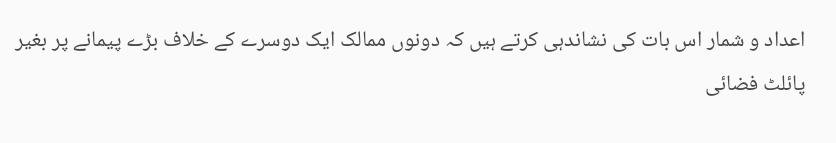اعداد و شمار اس بات کی نشاندہی کرتے ہیں کہ دونوں ممالک ایک دوسرے کے خلاف بڑے پیمانے پر بغیر پائلٹ فضائی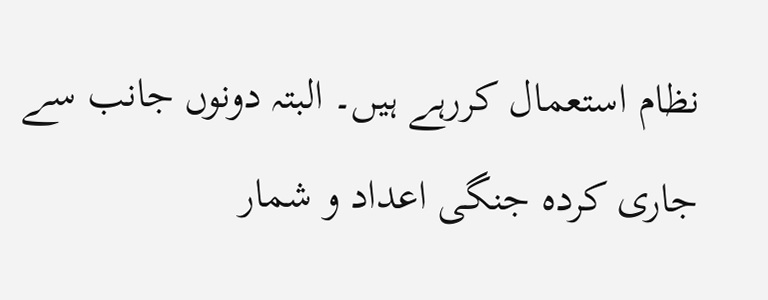نظام استعمال کررہے ہیں۔ البتہ دونوں جانب سے جاری کردہ جنگی اعداد و شمار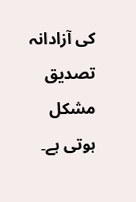کی آزادانہ تصدیق مشکل ہوتی ہے۔